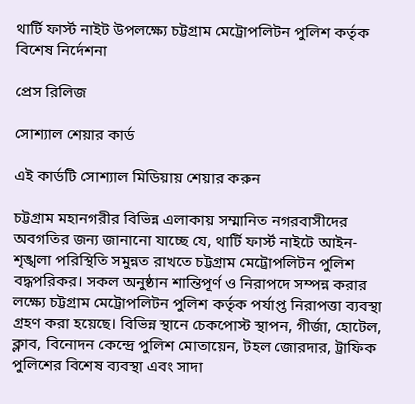থার্টি ফার্স্ট নাইট উপলক্ষ্যে চট্টগ্রাম মেট্রোপলিটন পুলিশ কর্তৃক বিশেষ নির্দেশনা

প্রেস রিলিজ

সোশ্যাল শেয়ার কার্ড

এই কার্ডটি সোশ্যাল মিডিয়ায় শেয়ার করুন

চট্টগ্রাম মহানগরীর বিভিন্ন এলাকায় সম্মানিত নগরবাসীদের অবগতির জন্য জানানো যাচ্ছে যে, থার্টি ফার্স্ট নাইটে আইন-শৃঙ্খলা পরিস্থিতি সমুন্নত রাখতে চট্টগ্রাম মেট্রোপলিটন পুলিশ বদ্ধপরিকর। সকল অনুষ্ঠান শান্তিপূর্ণ ও নিরাপদে সম্পন্ন করার লক্ষ্যে চট্টগ্রাম মেট্রোপলিটন পুলিশ কর্তৃক পর্যাপ্ত নিরাপত্তা ব্যবস্থা গ্রহণ করা হয়েছে। বিভিন্ন স্থানে চেকপোস্ট স্থাপন, গীর্জা, হোটেল, ক্লাব, বিনোদন কেন্দ্রে পুলিশ মোতায়েন, টহল জোরদার, ট্রাফিক পুলিশের বিশেষ ব্যবস্থা এবং সাদা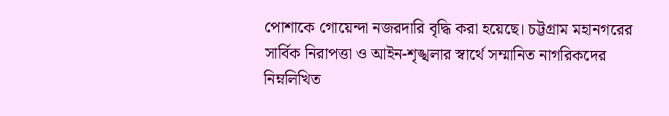পোশাকে গোয়েন্দা নজরদারি বৃদ্ধি করা হয়েছে। চট্টগ্রাম মহানগরের সার্বিক নিরাপত্তা ও আইন-শৃঙ্খলার স্বার্থে সম্মানিত নাগরিকদের নিম্নলিখিত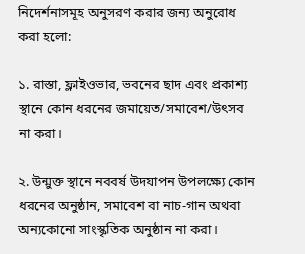নিদের্শনাসমূহ অনুসরণ করার জন্য অনুরোধ করা হলো:

১. রাস্তা, ফ্লাইওভার, ভবনের ছাদ এবং প্রকাশ্য স্থানে কোন ধরনের জমায়েত/সমাবেশ/উৎসব না করা।

২. উন্মুক্ত স্থানে নববর্ষ উদযাপন উপলক্ষ্যে কোন ধরনের অনুষ্ঠান, সমাবেশ বা নাচ-গান অথবা অন্যকোনো সাংস্কৃতিক অনুষ্ঠান না করা।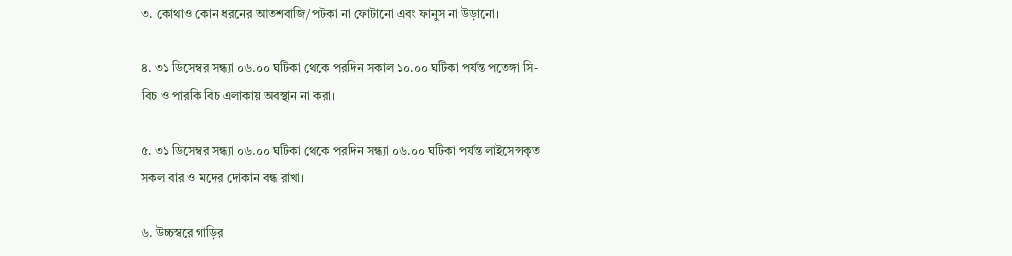৩. কোথাও কোন ধরনের আতশবাজি/পটকা না ফোটানো এবং ফানুস না উড়ানো।

৪. ৩১ ডিসেম্বর সন্ধ্যা ০৬.০০ ঘটিকা থেকে পরদিন সকাল ১০.০০ ঘটিকা পর্যন্ত পতেঙ্গা সি-বিচ ও পারকি বিচ এলাকায় অবস্থান না করা।

৫. ৩১ ডিসেম্বর সন্ধ্যা ০৬.০০ ঘটিকা থেকে পরদিন সন্ধ্যা ০৬.০০ ঘটিকা পর্যন্ত লাইসেন্সকৃত সকল বার ও মদের দোকান বন্ধ রাখা।

৬. উচ্চস্বরে গাড়ির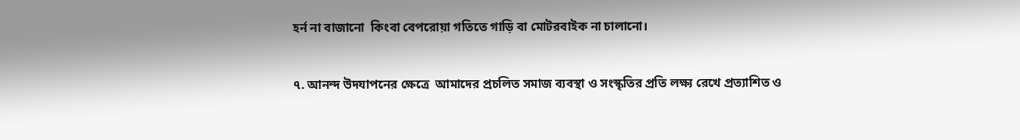হর্ন না বাজানো  কিংবা বেপরোয়া গতিতে গাড়ি বা মোটরবাইক না চালানো।

৭. আনন্দ উদযাপনের ক্ষেত্রে  আমাদের প্রচলিত সমাজ ব্যবস্থা ও সংস্কৃতির প্রতি লক্ষ্য রেখে প্রত্যাশিত ও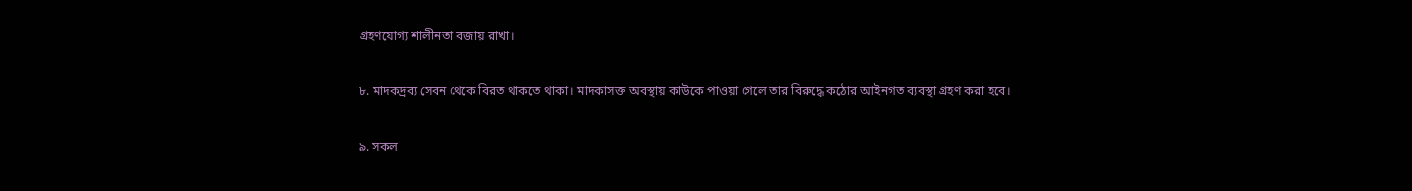গ্রহণযোগ্য শালীনতা বজায় রাখা।

৮. মাদকদ্রব্য সেবন থেকে বিরত থাকতে থাকা। মাদকাসক্ত অবস্থায় কাউকে পাওয়া গেলে তার বিরুদ্ধে কঠোর আইনগত ব্যবস্থা গ্রহণ করা হবে।

৯. সকল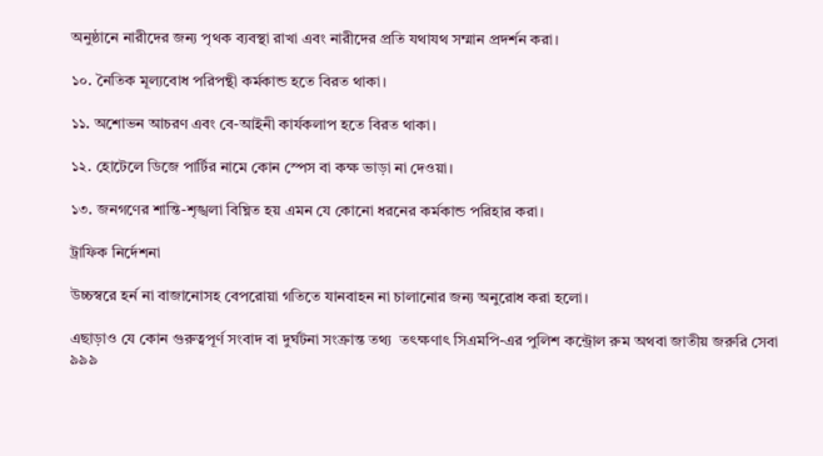অনুষ্ঠানে নারীদের জন্য পৃথক ব্যবস্থা রাখা এবং নারীদের প্রতি যথাযথ সম্মান প্রদর্শন করা।

১০. নৈতিক মূল্যবোধ পরিপন্থী কর্মকান্ড হতে বিরত থাকা।

১১. অশোভন আচরণ এবং বে-আইনী কার্যকলাপ হতে বিরত থাকা।

১২. হোটেলে ডিজে পার্টির নামে কোন স্পেস বা কক্ষ ভাড়া না দেওয়া।

১৩. জনগণের শান্তি-শৃঙ্খলা বিঘ্নিত হয় এমন যে কোনো ধরনের কর্মকান্ড পরিহার করা।

ট্রাফিক নির্দেশনা

উচ্চস্বরে হর্ন না বাজানোসহ বেপরোয়া গতিতে যানবাহন না চালানোর জন্য অনুরোধ করা হলো।

এছাড়াও যে কোন গুরুত্বপূর্ণ সংবাদ বা দুর্ঘটনা সংক্রান্ত তথ্য  তৎক্ষণাৎ সিএমপি-এর পুলিশ কন্ট্রোল রুম অথবা জাতীয় জরুরি সেবা ৯৯৯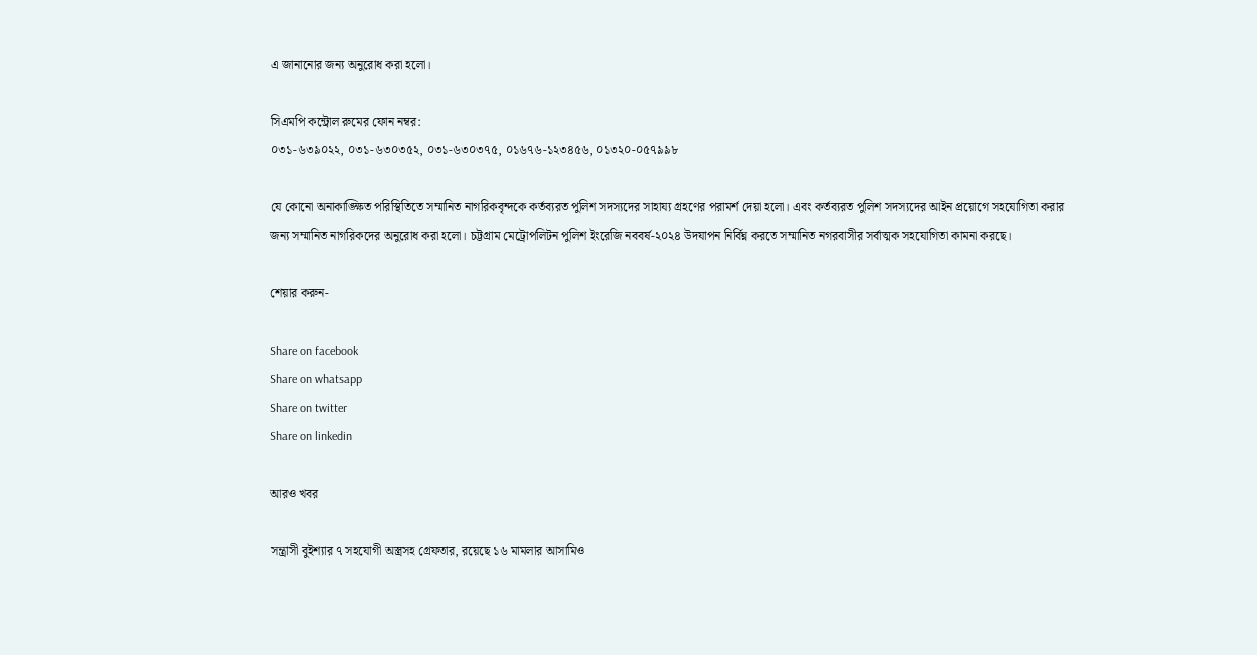এ জানানোর জন্য অনুরোধ করা হলো।

সিএমপি কন্ট্রোল রুমের ফোন নম্বর:
০৩১-৬৩৯০২২, ০৩১-৬৩০৩৫২, ০৩১-৬৩০৩৭৫, ০১৬৭৬-১২৩৪৫৬, ০১৩২০-০৫৭৯৯৮

যে কোনো অনাকাঙ্ক্ষিত পরিস্থিতিতে সম্মানিত নাগরিকবৃন্দকে কর্তব্যরত পুলিশ সদস্যদের সাহায্য গ্রহণের পরামর্শ দেয়া হলো। এবং কর্তব্যরত পুলিশ সদস্যদের আইন প্রয়োগে সহযোগিতা করার জন্য সম্মানিত নাগরিকদের অনুরোধ করা হলো। চট্টগ্রাম মেট্রোপলিটন পুলিশ ইংরেজি নববর্ষ-২০২৪ উদযাপন নির্বিঘ্ন করতে সম্মানিত নগরবাসীর সর্বাত্মক সহযোগিতা কামনা করছে।

শেয়ার করুন-

Share on facebook
Share on whatsapp
Share on twitter
Share on linkedin

আরও খবর

সন্ত্রাসী বুইশ্যার ৭ সহযোগী অস্ত্রসহ গ্রেফতার, রয়েছে ১৬ মামলার আসামিও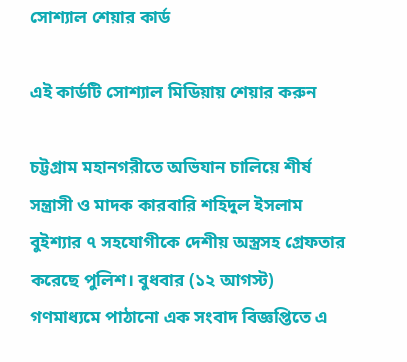সোশ্যাল শেয়ার কার্ড

এই কার্ডটি সোশ্যাল মিডিয়ায় শেয়ার করুন

চট্টগ্রাম মহানগরীতে অভিযান চালিয়ে শীর্ষ সন্ত্রাসী ও মাদক কারবারি শহিদুল ইসলাম বুইশ্যার ৭ সহযোগীকে দেশীয় অস্ত্রসহ গ্রেফতার করেছে পুলিশ। বুধবার (১২ আগস্ট) গণমাধ্যমে পাঠানো এক সংবাদ বিজ্ঞপ্তিতে এ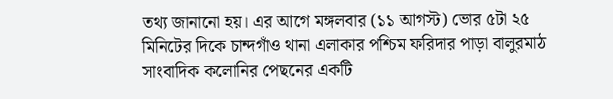তথ্য জানানো হয়। এর আগে মঙ্গলবার (১১ আগস্ট) ভোর ৫টা ২৫ মিনিটের দিকে চান্দগাঁও থানা এলাকার পশ্চিম ফরিদার পাড়া বালুরমাঠ সাংবাদিক কলোনির পেছনের একটি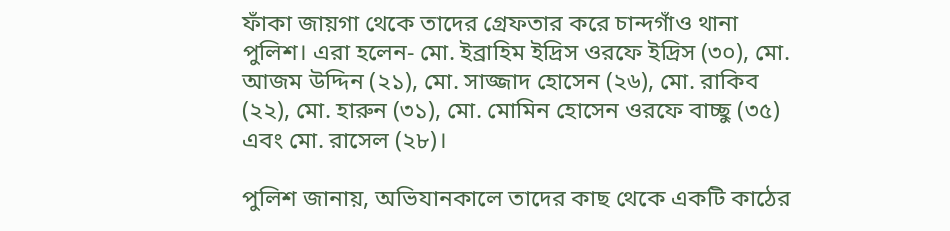ফাঁকা জায়গা থেকে তাদের গ্রেফতার করে চান্দগাঁও থানা পুলিশ। এরা হলেন- মো. ইব্রাহিম ইদ্রিস ওরফে ইদ্রিস (৩০), মো. আজম উদ্দিন (২১), মো. সাজ্জাদ হোসেন (২৬), মো. রাকিব (২২), মো. হারুন (৩১), মো. মোমিন হোসেন ওরফে বাচ্ছু (৩৫) এবং মো. রাসেল (২৮)।

পুলিশ জানায়, অভিযানকালে তাদের কাছ থেকে একটি কাঠের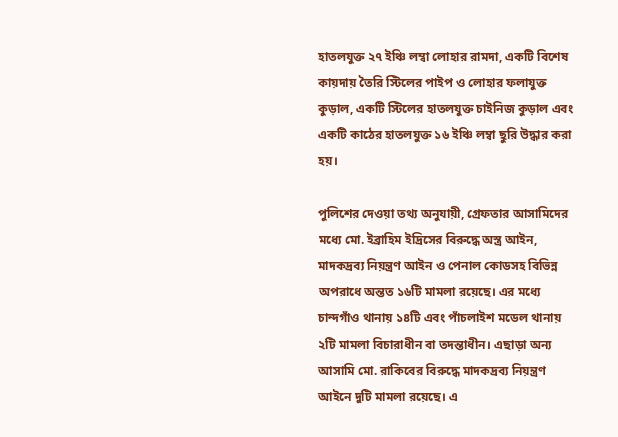হাতলযুক্ত ২৭ ইঞ্চি লম্বা লোহার রামদা, একটি বিশেষ কায়দায় তৈরি স্টিলের পাইপ ও লোহার ফলাযুক্ত কুড়াল, একটি স্টিলের হাতলযুক্ত চাইনিজ কুড়াল এবং একটি কাঠের হাতলযুক্ত ১৬ ইঞ্চি লম্বা ছুরি উদ্ধার করা হয়।

পুলিশের দেওয়া তথ্য অনুযায়ী, গ্রেফতার আসামিদের মধ্যে মো. ইব্রাহিম ইদ্রিসের বিরুদ্ধে অস্ত্র আইন, মাদকদ্রব্য নিয়ন্ত্রণ আইন ও পেনাল কোডসহ বিভিন্ন অপরাধে অন্তত ১৬টি মামলা রয়েছে। এর মধ্যে চান্দগাঁও থানায় ১৪টি এবং পাঁচলাইশ মডেল থানায় ২টি মামলা বিচারাধীন বা তদন্তাধীন। এছাড়া অন্য আসামি মো. রাকিবের বিরুদ্ধে মাদকদ্রব্য নিয়ন্ত্রণ আইনে দুটি মামলা রয়েছে। এ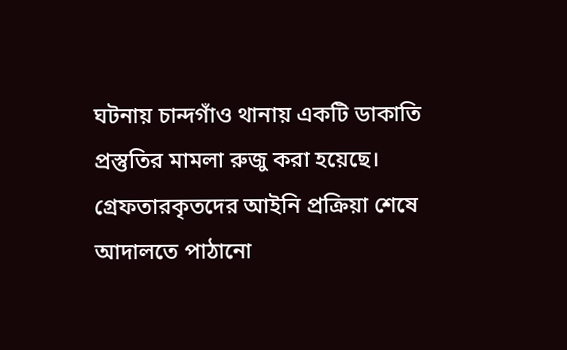ঘটনায় চান্দগাঁও থানায় একটি ডাকাতি প্রস্তুতির মামলা রুজু করা হয়েছে। গ্রেফতারকৃতদের আইনি প্রক্রিয়া শেষে আদালতে পাঠানো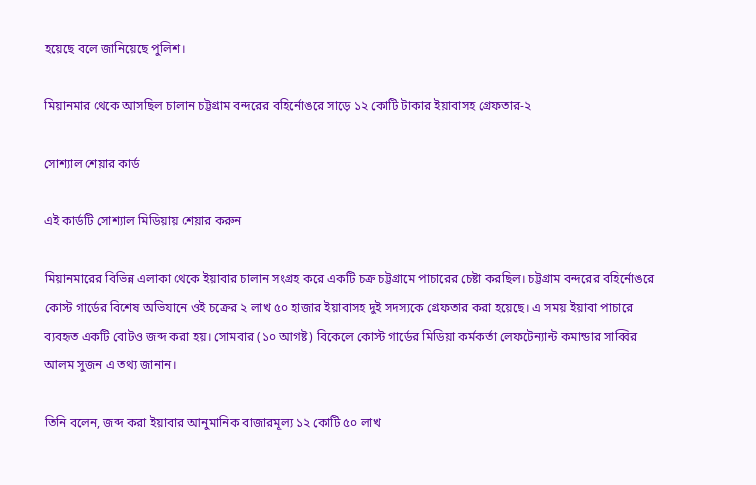হয়েছে বলে জানিয়েছে পুলিশ।

মিয়ানমার থেকে আসছিল চালান চট্টগ্রাম বন্দরের বহির্নোঙরে সাড়ে ১২ কোটি টাকার ইয়াবাসহ গ্রেফতার-২

সোশ্যাল শেয়ার কার্ড

এই কার্ডটি সোশ্যাল মিডিয়ায় শেয়ার করুন

মিয়ানমারের বিভিন্ন এলাকা থেকে ইয়াবার চালান সংগ্রহ করে একটি চক্র চট্টগ্রামে পাচারের চেষ্টা করছিল। চট্টগ্রাম বন্দরের বহির্নোঙরে কোস্ট গার্ডের বিশেষ অভিযানে ওই চক্রের ২ লাখ ৫০ হাজার ইয়াবাসহ দুই সদস্যকে গ্রেফতার করা হয়েছে। এ সময় ইয়াবা পাচারে ব্যবহৃত একটি বোটও জব্দ করা হয়। সোমবার (১০ আগষ্ট) বিকেলে কোস্ট গার্ডের মিডিয়া কর্মকর্তা লেফটেন্যান্ট কমান্ডার সাব্বির আলম সুজন এ তথ্য জানান।

তিনি বলেন, জব্দ করা ইয়াবার আনুমানিক বাজারমূল্য ১২ কোটি ৫০ লাখ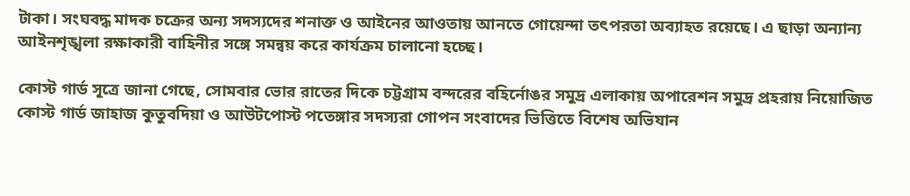টাকা। সংঘবদ্ধ মাদক চক্রের অন্য সদস্যদের শনাক্ত ও আইনের আওতায় আনতে গোয়েন্দা তৎপরতা অব্যাহত রয়েছে। এ ছাড়া অন্যান্য আইনশৃঙ্খলা রক্ষাকারী বাহিনীর সঙ্গে সমন্বয় করে কার্যক্রম চালানো হচ্ছে।

কোস্ট গার্ড সূত্রে জানা গেছে, সোমবার ভোর রাতের দিকে চট্টগ্রাম বন্দরের বহির্নোঙর সমুদ্র এলাকায় অপারেশন সমুদ্র প্রহরায় নিয়োজিত কোস্ট গার্ড জাহাজ কুতুবদিয়া ও আউটপোস্ট পতেঙ্গার সদস্যরা গোপন সংবাদের ভিত্তিতে বিশেষ অভিযান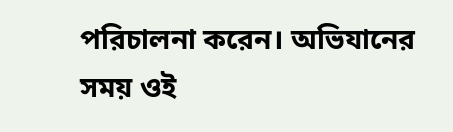পরিচালনা করেন। অভিযানের সময় ওই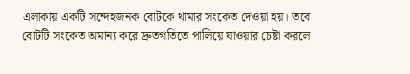এলাকায় একটি সন্দেহজনক বোটকে থামার সংকেত দেওয়া হয়। তবে বোটটি সংকেত অমান্য করে দ্রুতগতিতে পালিয়ে যাওয়ার চেষ্টা করলে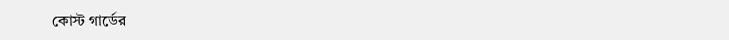কোস্ট গার্ডের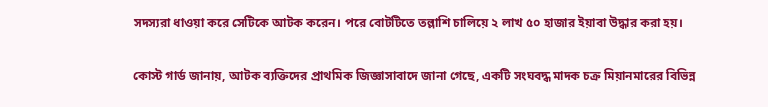সদস্যরা ধাওয়া করে সেটিকে আটক করেন। পরে বোটটিতে তল্লাশি চালিয়ে ২ লাখ ৫০ হাজার ইয়াবা উদ্ধার করা হয়।

কোস্ট গার্ড জানায়, আটক ব্যক্তিদের প্রাথমিক জিজ্ঞাসাবাদে জানা গেছে, একটি সংঘবদ্ধ মাদক চক্র মিয়ানমারের বিভিন্ন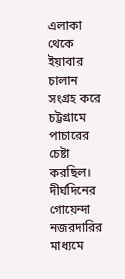এলাকা থেকে ইয়াবার চালান সংগ্রহ করে চট্টগ্রামে পাচারের চেষ্টা করছিল। দীর্ঘদিনের গোয়েন্দা নজরদারির মাধ্যমে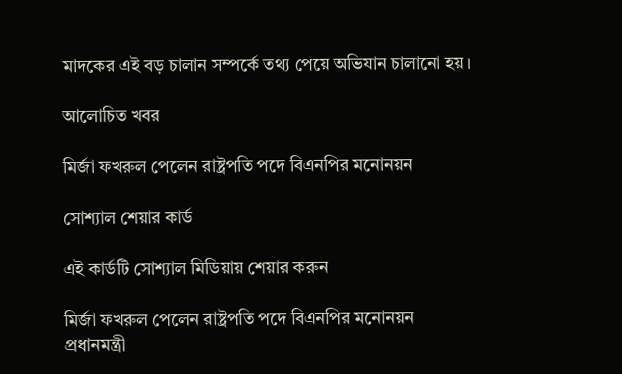মাদকের এই বড় চালান সম্পর্কে তথ্য পেয়ে অভিযান চালানো হয়।

আলোচিত খবর

মির্জা ফখরুল পেলেন রাষ্ট্রপতি পদে বিএনপির মনোনয়ন

সোশ্যাল শেয়ার কার্ড

এই কার্ডটি সোশ্যাল মিডিয়ায় শেয়ার করুন

মির্জা ফখরুল পেলেন রাষ্ট্রপতি পদে বিএনপির মনোনয়ন
প্রধানমন্ত্রী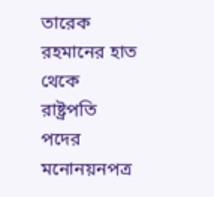তারেক রহমানের হাত থেকে রাষ্ট্রপতি পদের মনোনয়নপত্র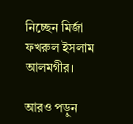নিচ্ছেন মির্জা ফখরুল ইসলাম আলমগীর।

আরও পড়ুন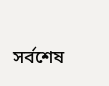সর্বশেষ